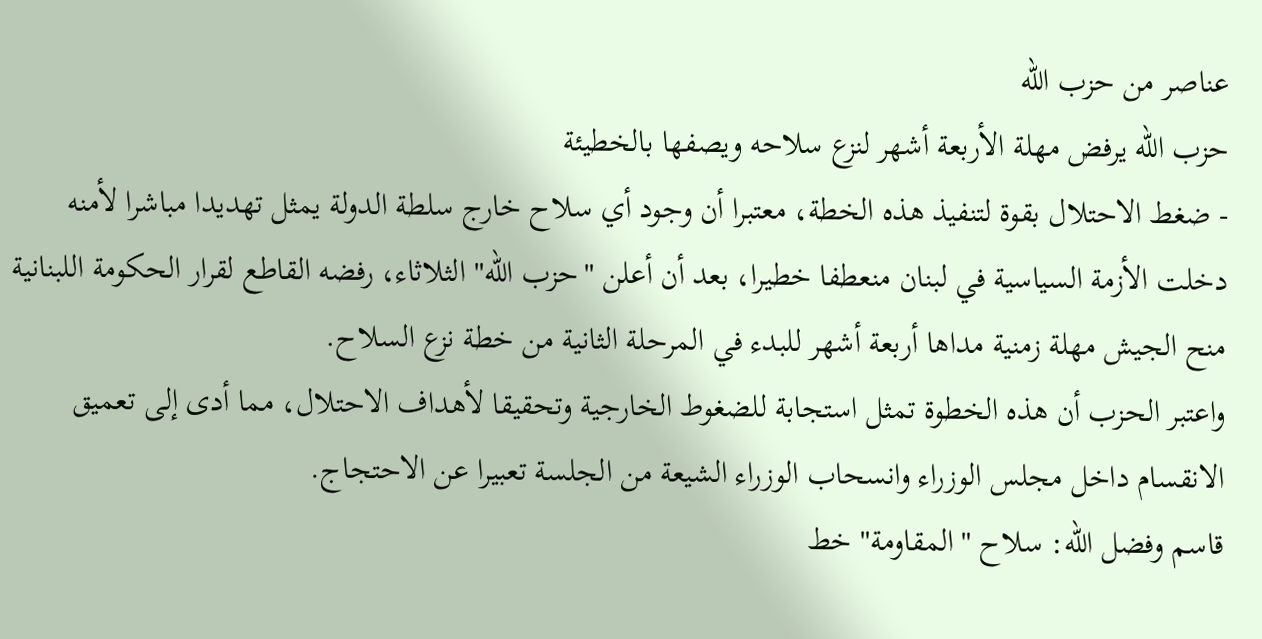عناصر من حزب الله
حزب الله يرفض مهلة الأربعة أشهر لنزع سلاحه ويصفها بالخطيئة
- ضغط الاحتلال بقوة لتنفيذ هذه الخطة، معتبرا أن وجود أي سلاح خارج سلطة الدولة يمثل تهديدا مباشرا لأمنه
دخلت الأزمة السياسية في لبنان منعطفا خطيرا، بعد أن أعلن "حزب الله" الثلاثاء، رفضه القاطع لقرار الحكومة اللبنانية منح الجيش مهلة زمنية مداها أربعة أشهر للبدء في المرحلة الثانية من خطة نزع السلاح.
واعتبر الحزب أن هذه الخطوة تمثل استجابة للضغوط الخارجية وتحقيقا لأهداف الاحتلال، مما أدى إلى تعميق الانقسام داخل مجلس الوزراء وانسحاب الوزراء الشيعة من الجلسة تعبيرا عن الاحتجاج.
قاسم وفضل الله: سلاح "المقاومة" خط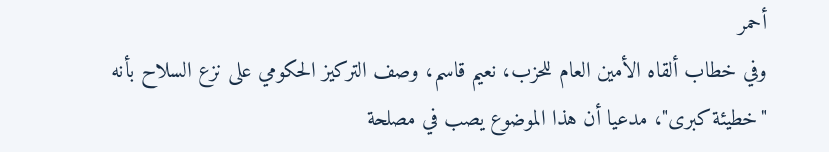أحمر
وفي خطاب ألقاه الأمين العام للحزب، نعيم قاسم، وصف التركيز الحكومي على نزع السلاح بأنه "خطيئة كبرى"، مدعيا أن هذا الموضوع يصب في مصلحة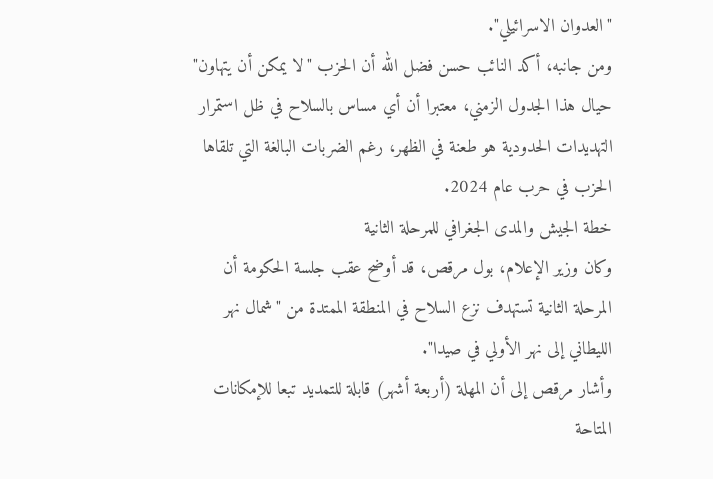"العدوان الاسرائيلي".
ومن جانبه، أكد النائب حسن فضل الله أن الحزب "لا يمكن أن يتهاون" حيال هذا الجدول الزمني، معتبرا أن أي مساس بالسلاح في ظل استمرار التهديدات الحدودية هو طعنة في الظهر، رغم الضربات البالغة التي تلقاها الحزب في حرب عام 2024.
خطة الجيش والمدى الجغرافي للمرحلة الثانية
وكان وزير الإعلام، بول مرقص، قد أوضح عقب جلسة الحكومة أن المرحلة الثانية تستهدف نزع السلاح في المنطقة الممتدة من "شمال نهر الليطاني إلى نهر الأولي في صيدا".
وأشار مرقص إلى أن المهلة (أربعة أشهر) قابلة للتمديد تبعا للإمكانات المتاحة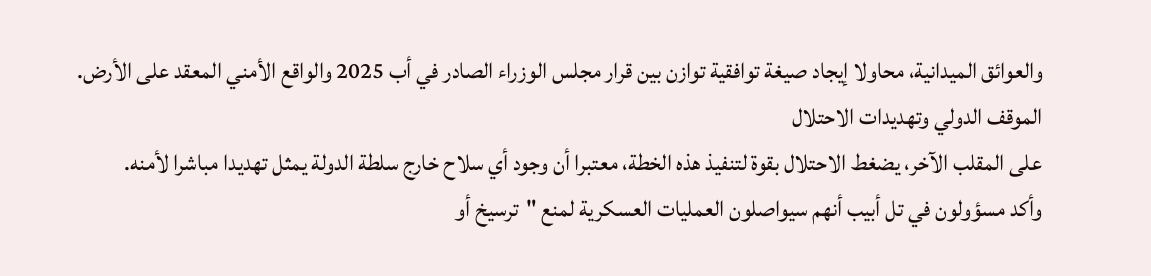والعوائق الميدانية، محاولا إيجاد صيغة توافقية توازن بين قرار مجلس الوزراء الصادر في أب 2025 والواقع الأمني المعقد على الأرض.
الموقف الدولي وتهديدات الاحتلال
على المقلب الآخر، يضغط الاحتلال بقوة لتنفيذ هذه الخطة، معتبرا أن وجود أي سلاح خارج سلطة الدولة يمثل تهديدا مباشرا لأمنه.
وأكد مسؤولون في تل أبيب أنهم سيواصلون العمليات العسكرية لمنع "ترسيخ أو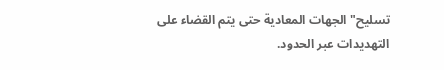تسليح" الجهات المعادية حتى يتم القضاء على التهديدات عبر الحدود.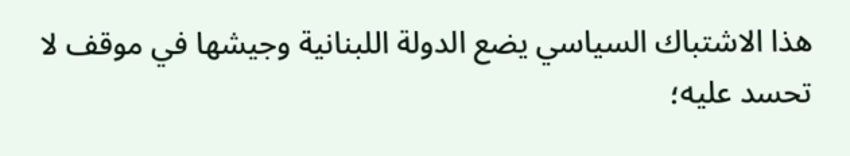هذا الاشتباك السياسي يضع الدولة اللبنانية وجيشها في موقف لا تحسد عليه؛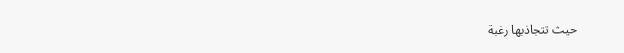حيث تتجاذبها رغبة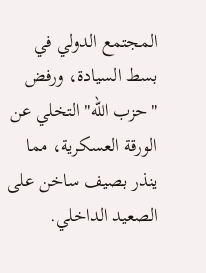المجتمع الدولي في بسط السيادة، ورفض "حزب الله" التخلي عن الورقة العسكرية، مما ينذر بصيف ساخن على الصعيد الداخلي.